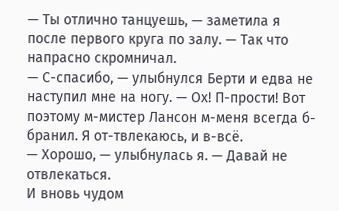— Ты отлично танцуешь, — заметила я после первого круга по залу. — Так что напрасно скромничал.
— С-спасибо, — улыбнулся Берти и едва не наступил мне на ногу. — Ох! П-прости! Вот поэтому м-мистер Лансон м-меня всегда б-бранил. Я от-твлекаюсь, и в-всё.
— Хорошо, — улыбнулась я. — Давай не отвлекаться.
И вновь чудом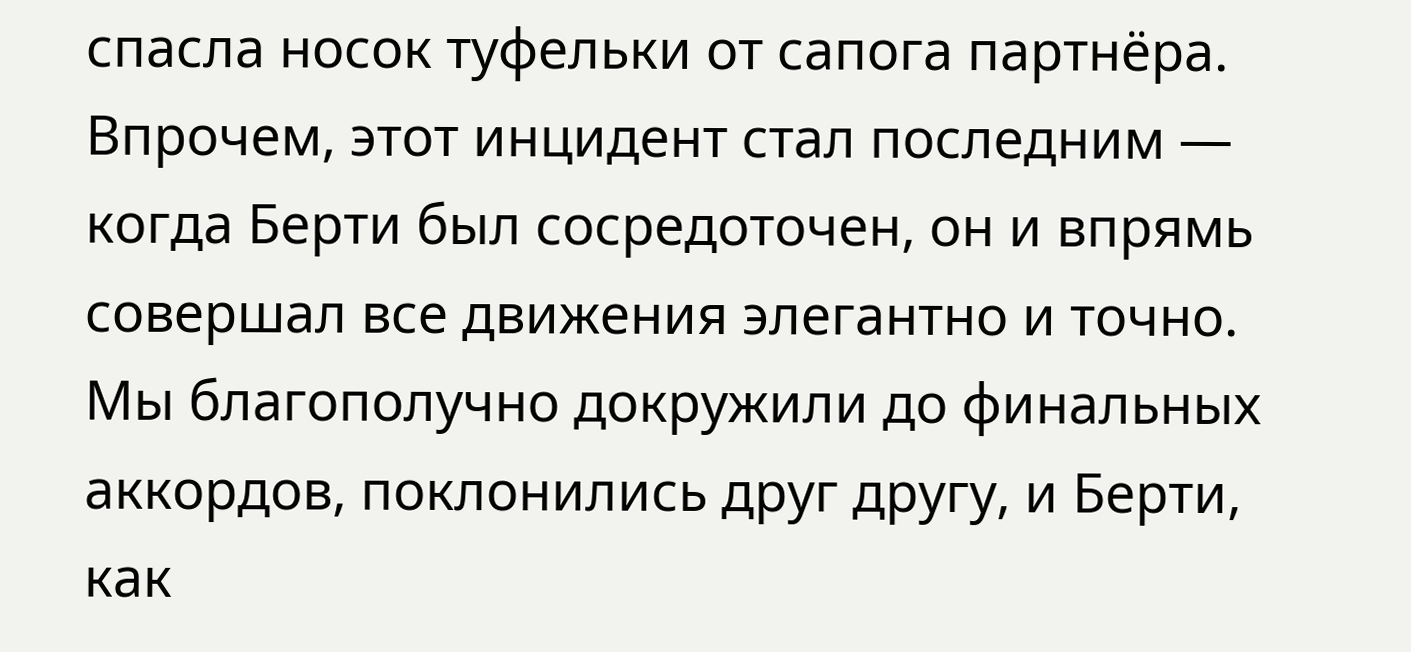спасла носок туфельки от сапога партнёра. Впрочем, этот инцидент стал последним — когда Берти был сосредоточен, он и впрямь совершал все движения элегантно и точно. Мы благополучно докружили до финальных аккордов, поклонились друг другу, и Берти, как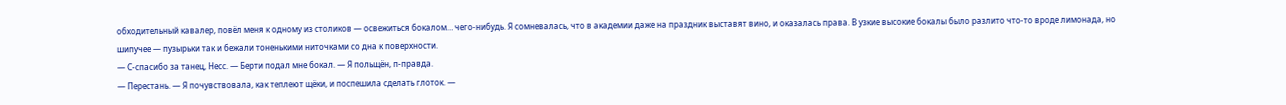обходительный кавалер, повёл меня к одному из столиков — освежиться бокалом… чего-нибудь. Я сомневалась, что в академии даже на праздник выставят вино, и оказалась права. В узкие высокие бокалы было разлито что-то вроде лимонада, но шипучее — пузырьки так и бежали тоненькими ниточками со дна к поверхности.
— С-спасибо за танец, Несс. — Берти подал мне бокал. — Я польщён, п-правда.
— Перестань. — Я почувствовала, как теплеют щёки, и поспешила сделать глоток. —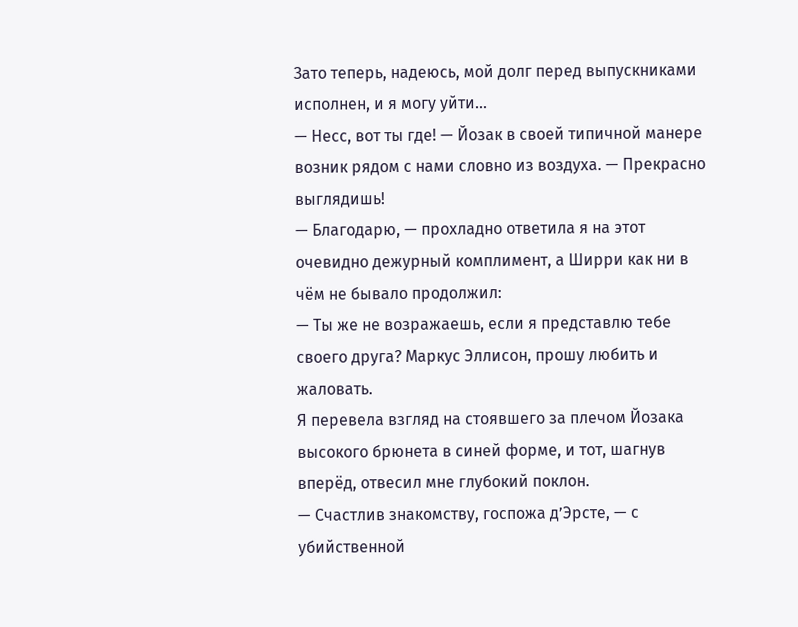Зато теперь, надеюсь, мой долг перед выпускниками исполнен, и я могу уйти…
— Несс, вот ты где! — Йозак в своей типичной манере возник рядом с нами словно из воздуха. — Прекрасно выглядишь!
— Благодарю, — прохладно ответила я на этот очевидно дежурный комплимент, а Ширри как ни в чём не бывало продолжил:
— Ты же не возражаешь, если я представлю тебе своего друга? Маркус Эллисон, прошу любить и жаловать.
Я перевела взгляд на стоявшего за плечом Йозака высокого брюнета в синей форме, и тот, шагнув вперёд, отвесил мне глубокий поклон.
— Счастлив знакомству, госпожа д’Эрсте, — с убийственной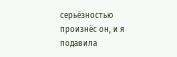серьёзностью произнёс он, и я подавила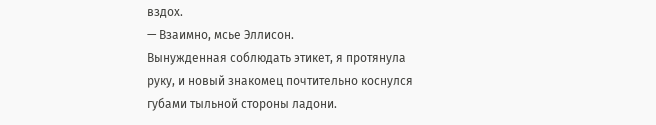вздох.
— Взаимно, мсье Эллисон.
Вынужденная соблюдать этикет, я протянула руку, и новый знакомец почтительно коснулся губами тыльной стороны ладони.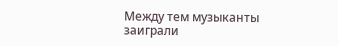Между тем музыканты заиграли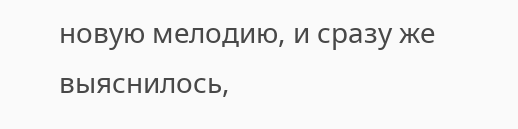новую мелодию, и сразу же выяснилось,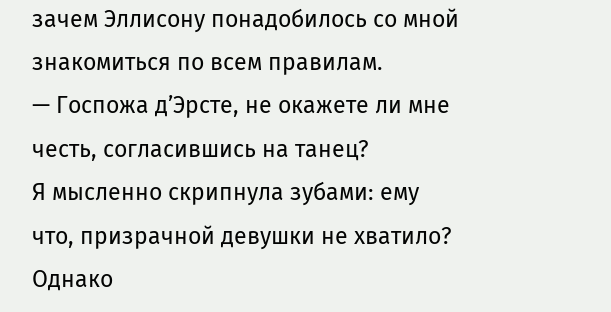зачем Эллисону понадобилось со мной знакомиться по всем правилам.
— Госпожа д’Эрсте, не окажете ли мне честь, согласившись на танец?
Я мысленно скрипнула зубами: ему что, призрачной девушки не хватило? Однако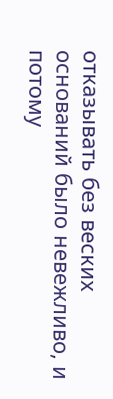отказывать без веских оснований было невежливо, и потому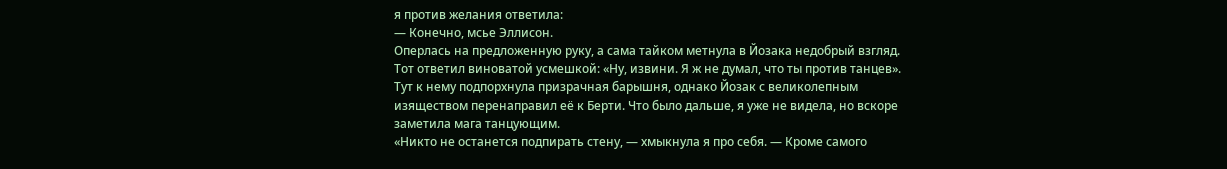я против желания ответила:
— Конечно, мсье Эллисон.
Оперлась на предложенную руку, а сама тайком метнула в Йозака недобрый взгляд. Тот ответил виноватой усмешкой: «Ну, извини. Я ж не думал, что ты против танцев». Тут к нему подпорхнула призрачная барышня, однако Йозак с великолепным изяществом перенаправил её к Берти. Что было дальше, я уже не видела, но вскоре заметила мага танцующим.
«Никто не останется подпирать стену, — хмыкнула я про себя. — Кроме самого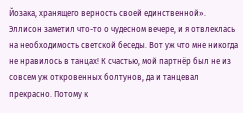Йозака, хранящего верность своей единственной».
Эллисон заметил что-то о чудесном вечере, и я отвлеклась на необходимость светской беседы. Вот уж что мне никогда не нравилось в танцах! К счастью, мой партнёр был не из совсем уж откровенных болтунов, да и танцевал прекрасно. Потому к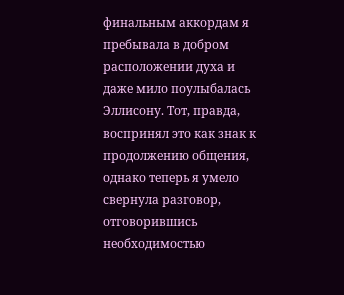финальным аккордам я пребывала в добром расположении духа и даже мило поулыбалась Эллисону. Тот, правда, воспринял это как знак к продолжению общения, однако теперь я умело свернула разговор, отговорившись необходимостью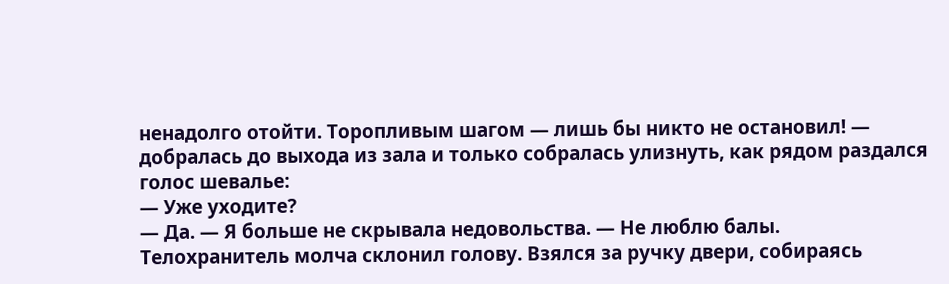ненадолго отойти. Торопливым шагом — лишь бы никто не остановил! — добралась до выхода из зала и только собралась улизнуть, как рядом раздался голос шевалье:
— Уже уходите?
— Да. — Я больше не скрывала недовольства. — Не люблю балы.
Телохранитель молча склонил голову. Взялся за ручку двери, собираясь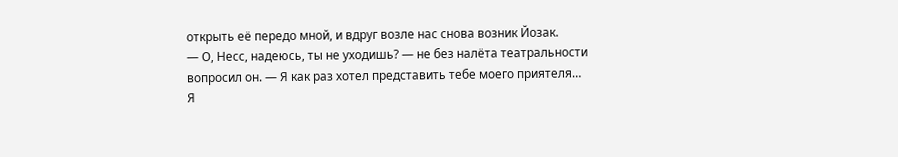открыть её передо мной, и вдруг возле нас снова возник Йозак.
— О, Несс, надеюсь, ты не уходишь? — не без налёта театральности вопросил он. — Я как раз хотел представить тебе моего приятеля…
Я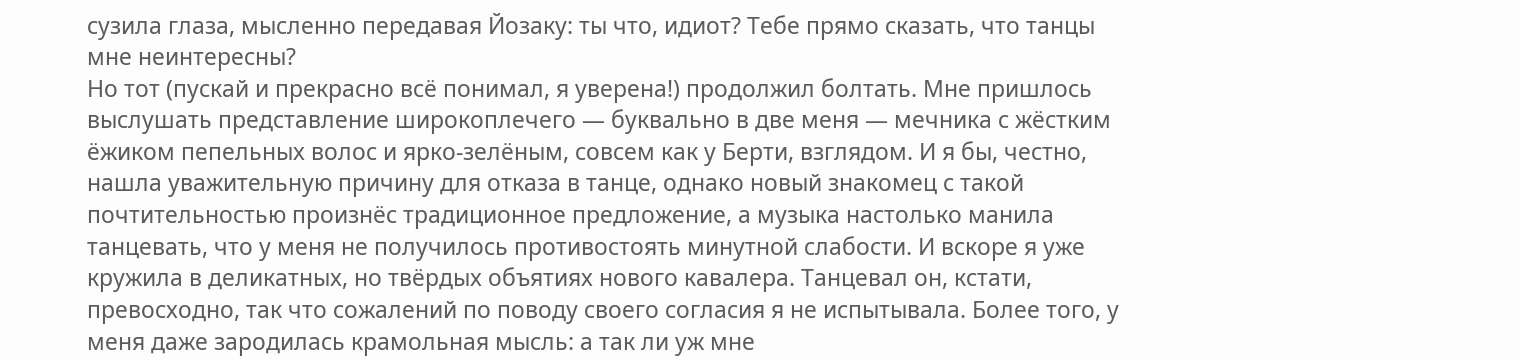сузила глаза, мысленно передавая Йозаку: ты что, идиот? Тебе прямо сказать, что танцы мне неинтересны?
Но тот (пускай и прекрасно всё понимал, я уверена!) продолжил болтать. Мне пришлось выслушать представление широкоплечего — буквально в две меня — мечника с жёстким ёжиком пепельных волос и ярко-зелёным, совсем как у Берти, взглядом. И я бы, честно, нашла уважительную причину для отказа в танце, однако новый знакомец с такой почтительностью произнёс традиционное предложение, а музыка настолько манила танцевать, что у меня не получилось противостоять минутной слабости. И вскоре я уже кружила в деликатных, но твёрдых объятиях нового кавалера. Танцевал он, кстати, превосходно, так что сожалений по поводу своего согласия я не испытывала. Более того, у меня даже зародилась крамольная мысль: а так ли уж мне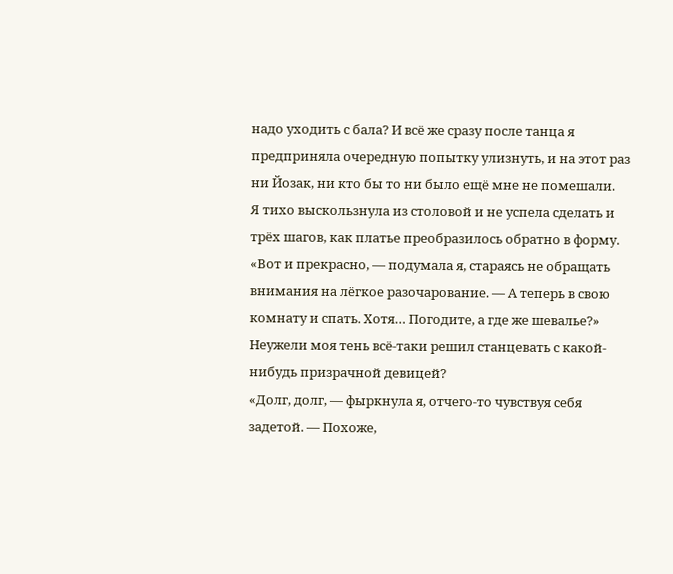надо уходить с бала? И всё же сразу после танца я предприняла очередную попытку улизнуть, и на этот раз ни Йозак, ни кто бы то ни было ещё мне не помешали.
Я тихо выскользнула из столовой и не успела сделать и трёх шагов, как платье преобразилось обратно в форму.
«Вот и прекрасно, — подумала я, стараясь не обращать внимания на лёгкое разочарование. — А теперь в свою комнату и спать. Хотя… Погодите, а где же шевалье?»
Неужели моя тень всё-таки решил станцевать с какой-нибудь призрачной девицей?
«Долг, долг, — фыркнула я, отчего-то чувствуя себя задетой. — Похоже,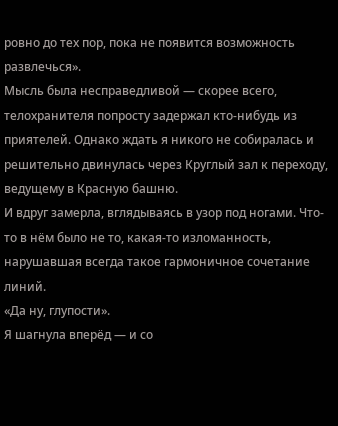ровно до тех пор, пока не появится возможность развлечься».
Мысль была несправедливой — скорее всего, телохранителя попросту задержал кто-нибудь из приятелей. Однако ждать я никого не собиралась и решительно двинулась через Круглый зал к переходу, ведущему в Красную башню.
И вдруг замерла, вглядываясь в узор под ногами. Что-то в нём было не то, какая-то изломанность, нарушавшая всегда такое гармоничное сочетание линий.
«Да ну, глупости».
Я шагнула вперёд — и со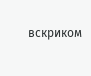вскриком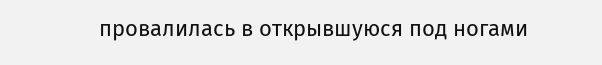провалилась в открывшуюся под ногами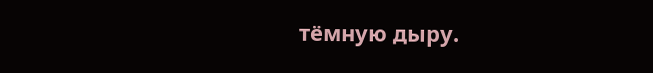тёмную дыру.